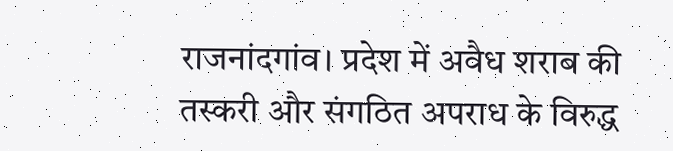राजनांदगांव। प्रदेश में अवैध शराब की तस्करी और संगठित अपराध के विरुद्ध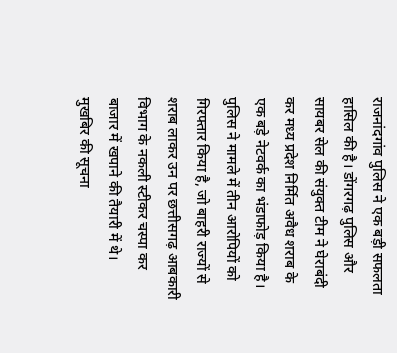राजनांदगांव पुलिस ने एक बड़ी सफलता हासिल की है। डोंगरगढ़ पुलिस और सायबर सेल की संयुक्त टीम ने घेराबंदी कर मध्य प्रदेश निर्मित अवैध शराब के एक बड़े नेटवर्क का भंडाफोड़ किया है। पुलिस ने मामले में तीन आरोपियों को गिरफ्तार किया है, जो बाहरी राज्यों से शराब लाकर उन पर छत्तीसगढ़ आबकारी विभाग के नकली स्टीकर चस्पा कर बाजार में खपाने की तैयारी में थे।
मुखबिर की सूचना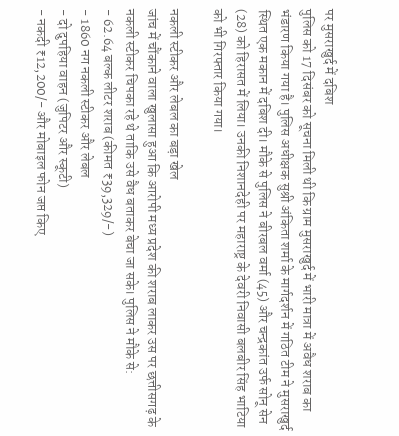पर मुसराखुर्द में दबिश
पुलिस को 17 दिसंबर को सूचना मिली थी कि ग्राम मुसराखुर्द में भारी मात्रा में अवैध शराब का भंडारण किया गया है। पुलिस अधीक्षक सुश्री अंकिता शर्मा के मार्गदर्शन में गठित टीम ने मुसराखुर्द स्थित एक मकान में दबिश दी। मौके से पुलिस ने बीरबल वर्मा (45) और चन्द्रकांत उर्फ सोनू सेन (28) को हिरासत में लिया। उनकी निशानदेही पर महाराष्ट्र के देवरी निवासी बलबीर सिंह भाटिया को भी गिरफ्तार किया गया।

नकली स्टीकर और लेबल का बड़ा खेल
जांच में चौंकाने वाला खुलासा हुआ कि आरोपी मध्य प्रदेश की शराब लाकर उस पर छत्तीसगढ़ के नकली स्टीकर चिपका रहे थे ताकि उसे वैध बताकर बेचा जा सके। पुलिस ने मौके से:
- 62.64 बल्क लीटर शराब (कीमत ₹39,329/-)
- 1860 नग नकली स्टीकर और लेबल
- दो दुपहिया वाहन (जुपिटर और स्कूटी)
- नकदी ₹12,200/- और मोबाइल फोन जप्त किए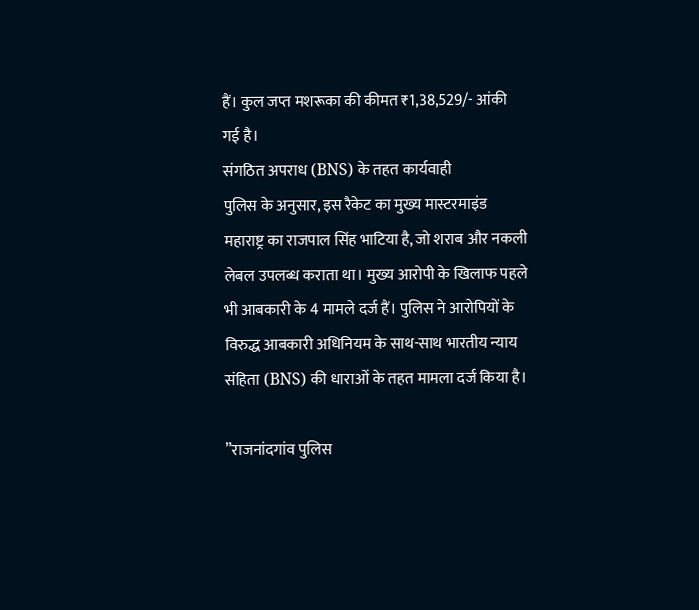हैं। कुल जप्त मशरूका की कीमत ₹1,38,529/- आंकी गई है।
संगठित अपराध (BNS) के तहत कार्यवाही
पुलिस के अनुसार, इस रैकेट का मुख्य मास्टरमाइंड महाराष्ट्र का राजपाल सिंह भाटिया है, जो शराब और नकली लेबल उपलब्ध कराता था। मुख्य आरोपी के खिलाफ पहले भी आबकारी के 4 मामले दर्ज हैं। पुलिस ने आरोपियों के विरुद्ध आबकारी अधिनियम के साथ-साथ भारतीय न्याय संहिता (BNS) की धाराओं के तहत मामला दर्ज किया है।

”राजनांदगांव पुलिस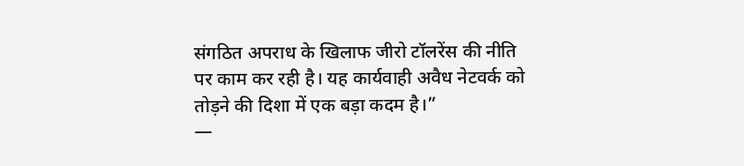संगठित अपराध के खिलाफ जीरो टॉलरेंस की नीति पर काम कर रही है। यह कार्यवाही अवैध नेटवर्क को तोड़ने की दिशा में एक बड़ा कदम है।”
—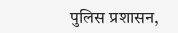पुलिस प्रशासन,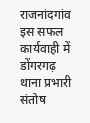राजनांदगांव
इस सफल कार्यवाही में डोंगरगढ़ थाना प्रभारी संतोष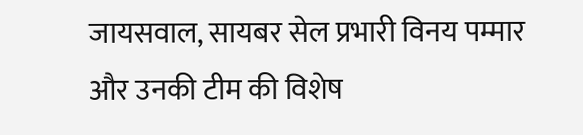जायसवाल, सायबर सेल प्रभारी विनय पम्मार और उनकी टीम की विशेष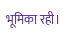भूमिका रही।